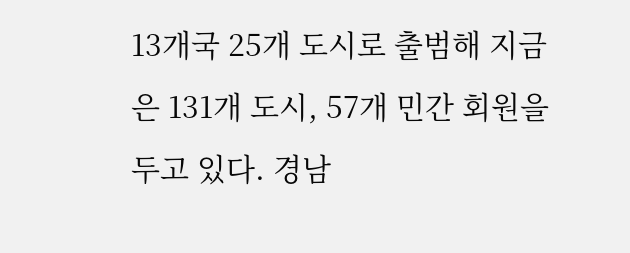13개국 25개 도시로 출범해 지금은 131개 도시, 57개 민간 회원을 두고 있다. 경남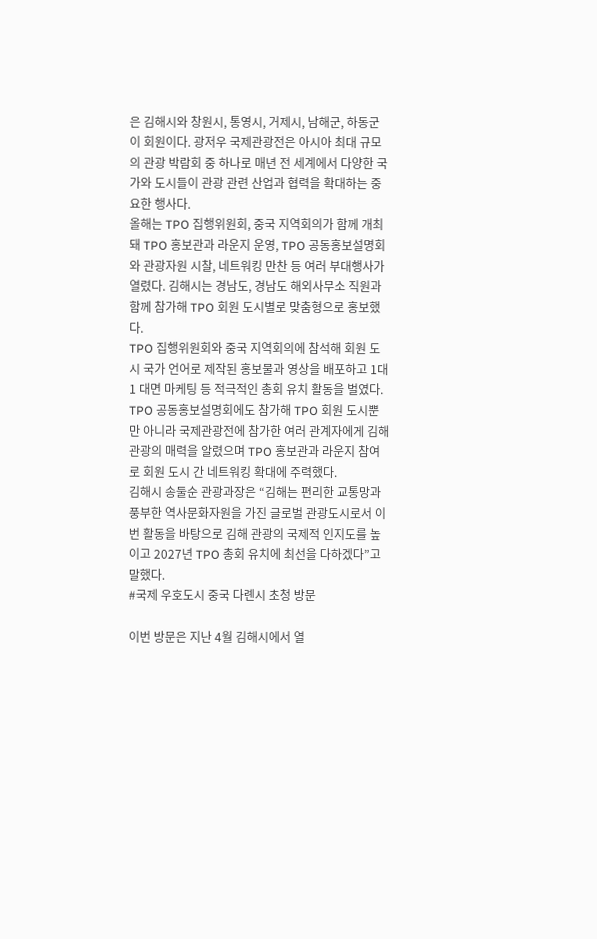은 김해시와 창원시, 통영시, 거제시, 남해군, 하동군이 회원이다. 광저우 국제관광전은 아시아 최대 규모의 관광 박람회 중 하나로 매년 전 세계에서 다양한 국가와 도시들이 관광 관련 산업과 협력을 확대하는 중요한 행사다.
올해는 TPO 집행위원회, 중국 지역회의가 함께 개최돼 TPO 홍보관과 라운지 운영, TPO 공동홍보설명회와 관광자원 시찰, 네트워킹 만찬 등 여러 부대행사가 열렸다. 김해시는 경남도, 경남도 해외사무소 직원과 함께 참가해 TPO 회원 도시별로 맞춤형으로 홍보했다.
TPO 집행위원회와 중국 지역회의에 참석해 회원 도시 국가 언어로 제작된 홍보물과 영상을 배포하고 1대1 대면 마케팅 등 적극적인 총회 유치 활동을 벌였다. TPO 공동홍보설명회에도 참가해 TPO 회원 도시뿐만 아니라 국제관광전에 참가한 여러 관계자에게 김해 관광의 매력을 알렸으며 TPO 홍보관과 라운지 참여로 회원 도시 간 네트워킹 확대에 주력했다.
김해시 송둘순 관광과장은 “김해는 편리한 교통망과 풍부한 역사문화자원을 가진 글로벌 관광도시로서 이번 활동을 바탕으로 김해 관광의 국제적 인지도를 높이고 2027년 TPO 총회 유치에 최선을 다하겠다”고 말했다.
#국제 우호도시 중국 다롄시 초청 방문

이번 방문은 지난 4월 김해시에서 열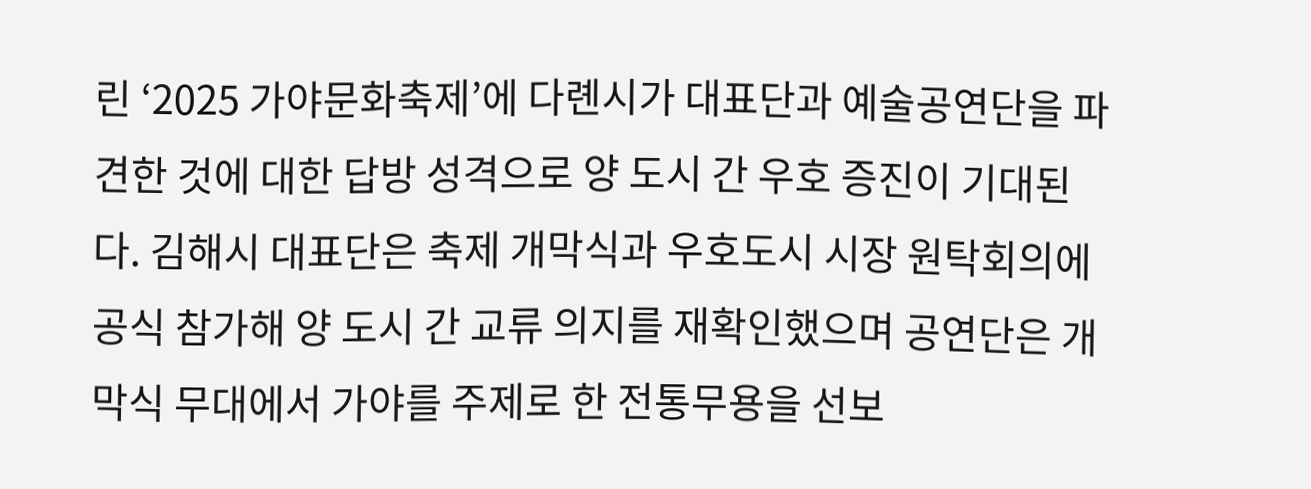린 ‘2025 가야문화축제’에 다롄시가 대표단과 예술공연단을 파견한 것에 대한 답방 성격으로 양 도시 간 우호 증진이 기대된다. 김해시 대표단은 축제 개막식과 우호도시 시장 원탁회의에 공식 참가해 양 도시 간 교류 의지를 재확인했으며 공연단은 개막식 무대에서 가야를 주제로 한 전통무용을 선보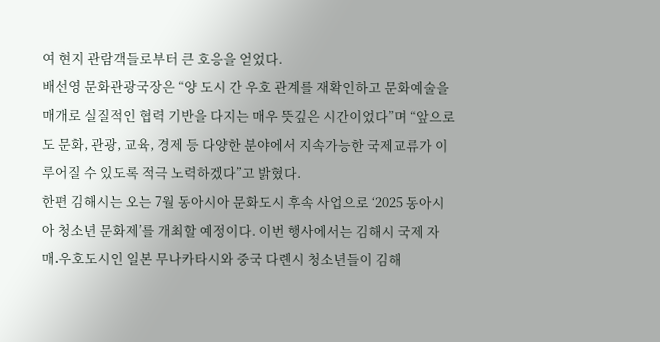여 현지 관람객들로부터 큰 호응을 얻었다.
배선영 문화관광국장은 “양 도시 간 우호 관계를 재확인하고 문화예술을 매개로 실질적인 협력 기반을 다지는 매우 뜻깊은 시간이었다”며 “앞으로도 문화, 관광, 교육, 경제 등 다양한 분야에서 지속가능한 국제교류가 이루어질 수 있도록 적극 노력하겠다”고 밝혔다.
한편 김해시는 오는 7월 동아시아 문화도시 후속 사업으로 ‘2025 동아시아 청소년 문화제’를 개최할 예정이다. 이번 행사에서는 김해시 국제 자매․우호도시인 일본 무나카타시와 중국 다롄시 청소년들이 김해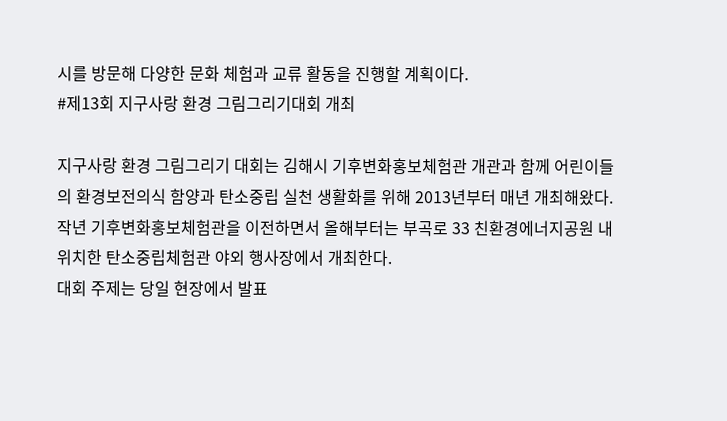시를 방문해 다양한 문화 체험과 교류 활동을 진행할 계획이다.
#제13회 지구사랑 환경 그림그리기대회 개최

지구사랑 환경 그림그리기 대회는 김해시 기후변화홍보체험관 개관과 함께 어린이들의 환경보전의식 함양과 탄소중립 실천 생활화를 위해 2013년부터 매년 개최해왔다. 작년 기후변화홍보체험관을 이전하면서 올해부터는 부곡로 33 친환경에너지공원 내 위치한 탄소중립체험관 야외 행사장에서 개최한다.
대회 주제는 당일 현장에서 발표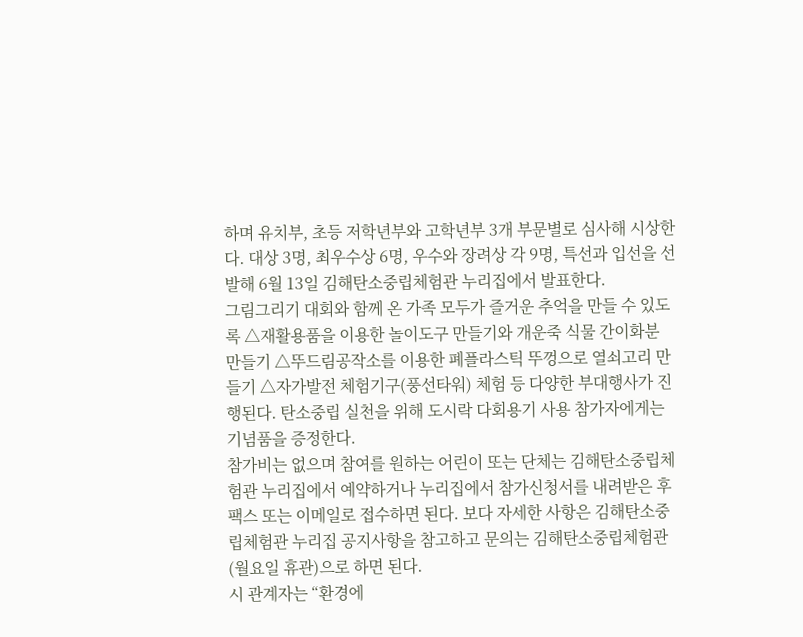하며 유치부, 초등 저학년부와 고학년부 3개 부문별로 심사해 시상한다. 대상 3명, 최우수상 6명, 우수와 장려상 각 9명, 특선과 입선을 선발해 6월 13일 김해탄소중립체험관 누리집에서 발표한다.
그림그리기 대회와 함께 온 가족 모두가 즐거운 추억을 만들 수 있도록 △재활용품을 이용한 놀이도구 만들기와 개운죽 식물 간이화분 만들기 △뚜드림공작소를 이용한 폐플라스틱 뚜껑으로 열쇠고리 만들기 △자가발전 체험기구(풍선타워) 체험 등 다양한 부대행사가 진행된다. 탄소중립 실천을 위해 도시락 다회용기 사용 참가자에게는 기념품을 증정한다.
참가비는 없으며 참여를 원하는 어린이 또는 단체는 김해탄소중립체험관 누리집에서 예약하거나 누리집에서 참가신청서를 내려받은 후 팩스 또는 이메일로 접수하면 된다. 보다 자세한 사항은 김해탄소중립체험관 누리집 공지사항을 참고하고 문의는 김해탄소중립체험관(월요일 휴관)으로 하면 된다.
시 관계자는 “환경에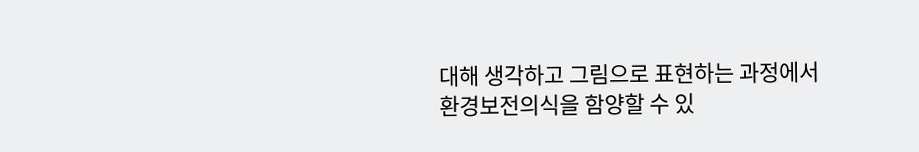대해 생각하고 그림으로 표현하는 과정에서 환경보전의식을 함양할 수 있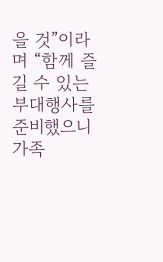을 것”이라며 “함께 즐길 수 있는 부대행사를 준비했으니 가족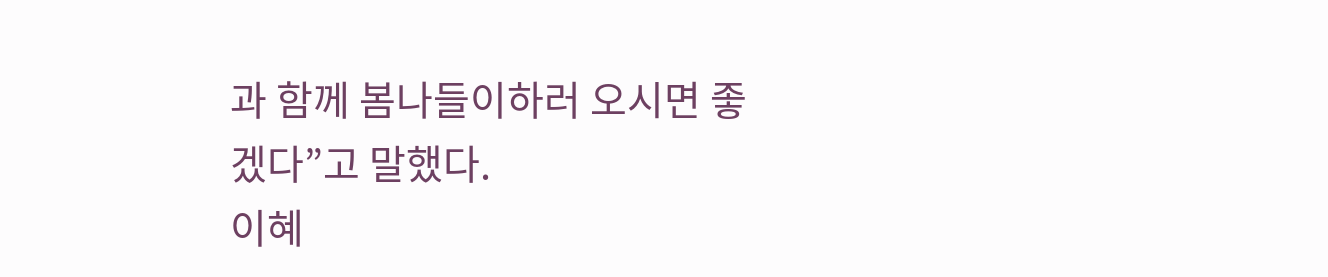과 함께 봄나들이하러 오시면 좋겠다”고 말했다.
이혜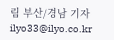림 부산/경남 기자 ilyo33@ilyo.co.kr